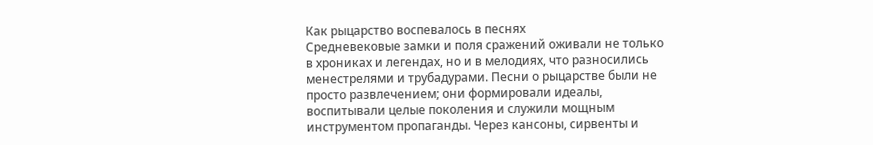Как рыцарство воспевалось в песнях
Средневековые замки и поля сражений оживали не только в хрониках и легендах, но и в мелодиях, что разносились менестрелями и трубадурами. Песни о рыцарстве были не просто развлечением; они формировали идеалы, воспитывали целые поколения и служили мощным инструментом пропаганды. Через кансоны, сирвенты и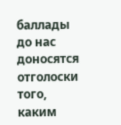баллады до нас доносятся отголоски того, каким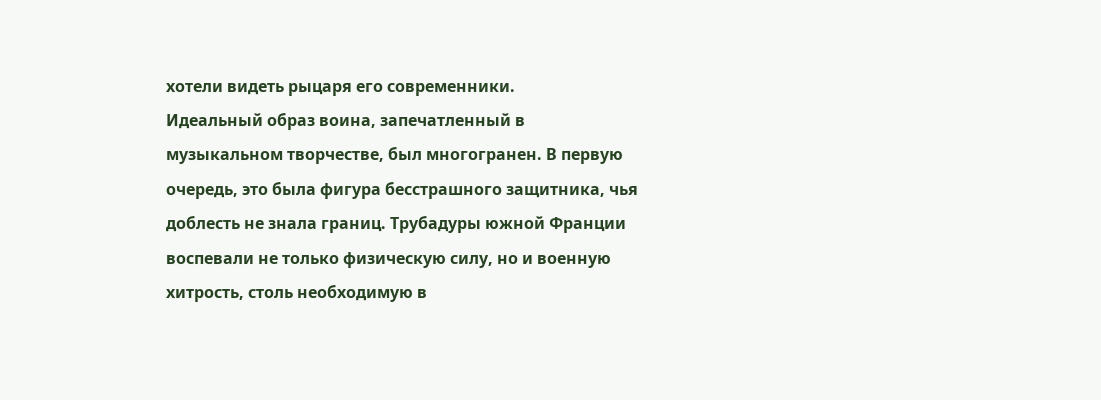хотели видеть рыцаря его современники.
Идеальный образ воина, запечатленный в музыкальном творчестве, был многогранен. В первую очередь, это была фигура бесстрашного защитника, чья доблесть не знала границ. Трубадуры южной Франции воспевали не только физическую силу, но и военную хитрость, столь необходимую в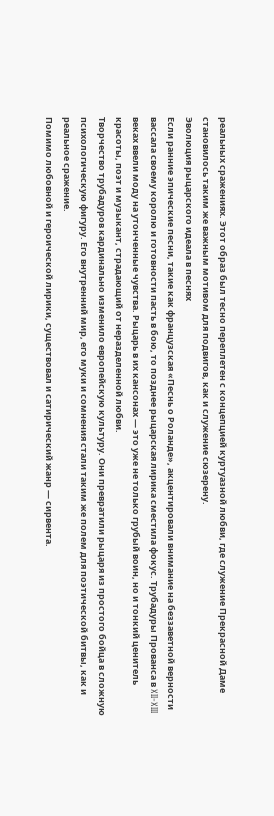реальных сражениях. Этот образ был тесно переплетен с концепцией куртуазной любви, где служение Прекрасной Даме становилось таким же важным мотивом для подвигов, как и служение сюзерену.
Эволюция рыцарского идеала в песнях
Если ранние эпические песни, такие как французская «Песнь о Роланде», акцентировали внимание на беззаветной верности вассала своему королю и готовности пасть в бою, то позднее рыцарская лирика сместила фокус. Трубадуры Прованса в XII-XIII веках ввели моду на утонченные чувства. Рыцарь в их кансонах — это уже не только грубый воин, но и тонкий ценитель красоты, поэт и музыкант, страдающий от неразделенной любви.
Творчество трубадуров кардинально изменило европейскую культуру. Они превратили рыцаря из простого бойца в сложную психологическую фигуру. Его внутренний мир, его муки и сомнения стали таким же полем для поэтической битвы, как и реальное сражение.
Помимо любовной и героической лирики, существовал и сатирический жанр — сирвента.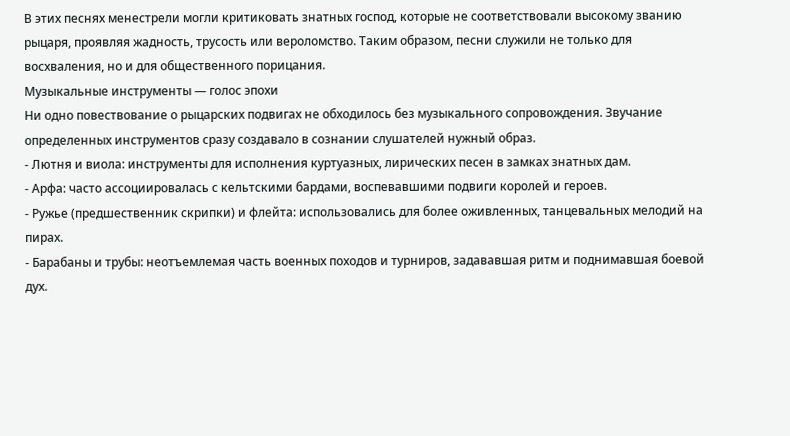В этих песнях менестрели могли критиковать знатных господ, которые не соответствовали высокому званию рыцаря, проявляя жадность, трусость или вероломство. Таким образом, песни служили не только для восхваления, но и для общественного порицания.
Музыкальные инструменты — голос эпохи
Ни одно повествование о рыцарских подвигах не обходилось без музыкального сопровождения. Звучание определенных инструментов сразу создавало в сознании слушателей нужный образ.
- Лютня и виола: инструменты для исполнения куртуазных, лирических песен в замках знатных дам.
- Арфа: часто ассоциировалась с кельтскими бардами, воспевавшими подвиги королей и героев.
- Ружье (предшественник скрипки) и флейта: использовались для более оживленных, танцевальных мелодий на пирах.
- Барабаны и трубы: неотъемлемая часть военных походов и турниров, задававшая ритм и поднимавшая боевой дух.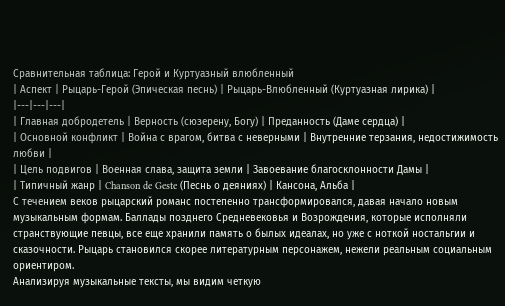Сравнительная таблица: Герой и Куртуазный влюбленный
| Аспект | Рыцарь-Герой (Эпическая песнь) | Рыцарь-Влюбленный (Куртуазная лирика) |
|---|---|---|
| Главная добродетель | Верность (сюзерену, Богу) | Преданность (Даме сердца) |
| Основной конфликт | Война с врагом, битва с неверными | Внутренние терзания, недостижимость любви |
| Цель подвигов | Военная слава, защита земли | Завоевание благосклонности Дамы |
| Типичный жанр | Chanson de Geste (Песнь о деяниях) | Кансона, Альба |
С течением веков рыцарский романс постепенно трансформировался, давая начало новым музыкальным формам. Баллады позднего Средневековья и Возрождения, которые исполняли странствующие певцы, все еще хранили память о былых идеалах, но уже с ноткой ностальгии и сказочности. Рыцарь становился скорее литературным персонажем, нежели реальным социальным ориентиром.
Анализируя музыкальные тексты, мы видим четкую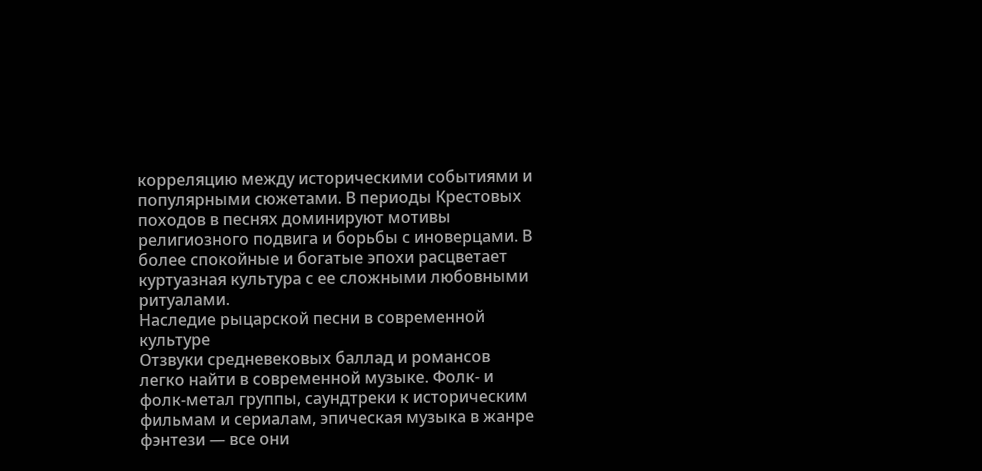корреляцию между историческими событиями и популярными сюжетами. В периоды Крестовых походов в песнях доминируют мотивы религиозного подвига и борьбы с иноверцами. В более спокойные и богатые эпохи расцветает куртуазная культура с ее сложными любовными ритуалами.
Наследие рыцарской песни в современной культуре
Отзвуки средневековых баллад и романсов легко найти в современной музыке. Фолк- и фолк-метал группы, саундтреки к историческим фильмам и сериалам, эпическая музыка в жанре фэнтези — все они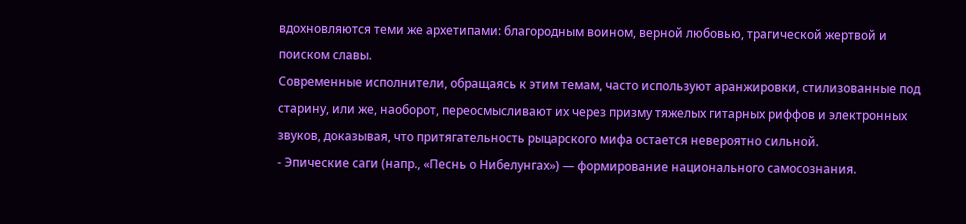вдохновляются теми же архетипами: благородным воином, верной любовью, трагической жертвой и поиском славы.
Современные исполнители, обращаясь к этим темам, часто используют аранжировки, стилизованные под старину, или же, наоборот, переосмысливают их через призму тяжелых гитарных риффов и электронных звуков, доказывая, что притягательность рыцарского мифа остается невероятно сильной.
- Эпические саги (напр., «Песнь о Нибелунгах») — формирование национального самосознания.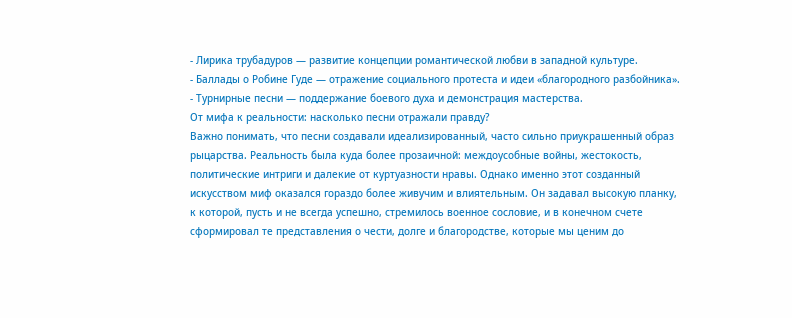- Лирика трубадуров — развитие концепции романтической любви в западной культуре.
- Баллады о Робине Гуде — отражение социального протеста и идеи «благородного разбойника».
- Турнирные песни — поддержание боевого духа и демонстрация мастерства.
От мифа к реальности: насколько песни отражали правду?
Важно понимать, что песни создавали идеализированный, часто сильно приукрашенный образ рыцарства. Реальность была куда более прозаичной: междоусобные войны, жестокость, политические интриги и далекие от куртуазности нравы. Однако именно этот созданный искусством миф оказался гораздо более живучим и влиятельным. Он задавал высокую планку, к которой, пусть и не всегда успешно, стремилось военное сословие, и в конечном счете сформировал те представления о чести, долге и благородстве, которые мы ценим до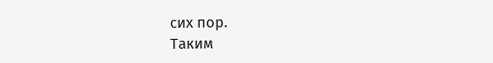сих пор.
Таким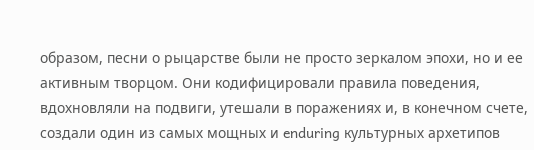образом, песни о рыцарстве были не просто зеркалом эпохи, но и ее активным творцом. Они кодифицировали правила поведения, вдохновляли на подвиги, утешали в поражениях и, в конечном счете, создали один из самых мощных и enduring культурных архетипов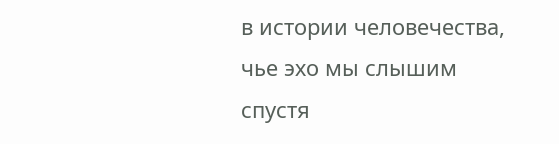в истории человечества, чье эхо мы слышим спустя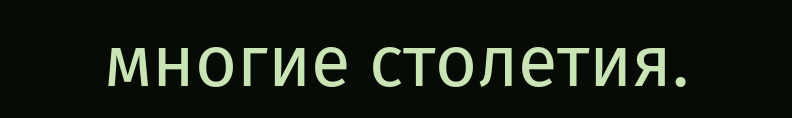многие столетия.